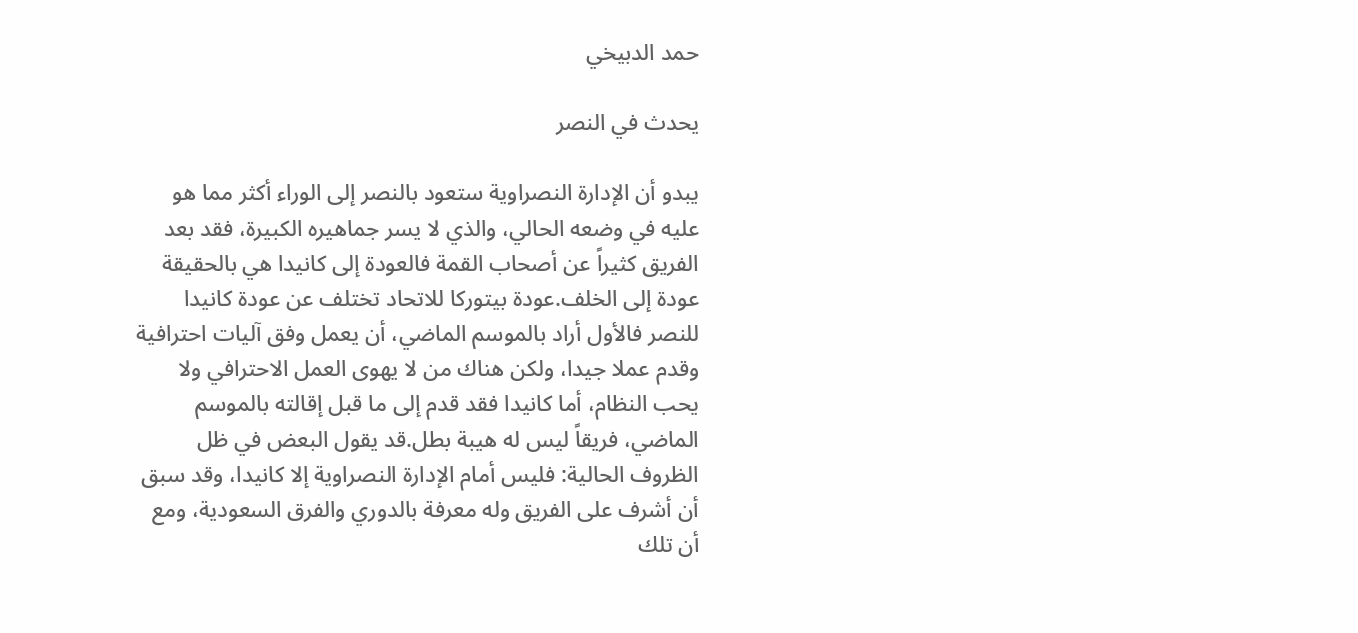حمد الدبيخي

يحدث في النصر

يبدو أن الإدارة النصراوية ستعود بالنصر إلى الوراء أكثر مما هو عليه في وضعه الحالي، والذي لا يسر جماهيره الكبيرة، فقد بعد الفريق كثيراً عن أصحاب القمة فالعودة إلى كانيدا هي بالحقيقة عودة إلى الخلف.عودة بيتوركا للاتحاد تختلف عن عودة كانيدا للنصر فالأول أراد بالموسم الماضي، أن يعمل وفق آليات احترافية وقدم عملا جيدا، ولكن هناك من لا يهوى العمل الاحترافي ولا يحب النظام، أما كانيدا فقد قدم إلى ما قبل إقالته بالموسم الماضي، فريقاً ليس له هيبة بطل.قد يقول البعض في ظل الظروف الحالية: فليس أمام الإدارة النصراوية إلا كانيدا، وقد سبق أن أشرف على الفريق وله معرفة بالدوري والفرق السعودية، ومع أن تلك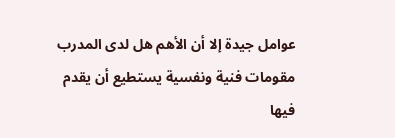عوامل جيدة إلا أن الأهم هل لدى المدرب مقومات فنية ونفسية يستطيع أن يقدم فيها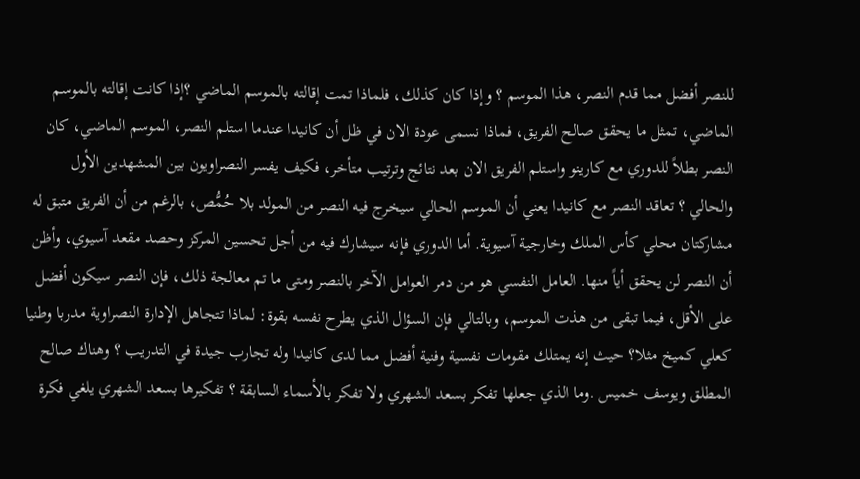للنصر أفضل مما قدم النصر، هذا الموسم ؟ وإذا كان كذلك، فلماذا تمت إقالته بالموسم الماضي ؟إذا كانت إقالته بالموسم الماضي، تمثل ما يحقق صالح الفريق، فماذا نسمى عودة الان في ظل أن كانيدا عندما استلم النصر، الموسم الماضي، كان النصر بطلاً للدوري مع كارينو واستلم الفريق الان بعد نتائج وترتيب متأخر، فكيف يفسر النصراويون بين المشهدين الأول والحالي ؟ تعاقد النصر مع كانيدا يعني أن الموسم الحالي سيخرج فيه النصر من المولد بلا حُمُّص، بالرغم من أن الفريق متبق له مشاركتان محلي كأس الملك وخارجية آسيوية. أما الدوري فإنه سيشارك فيه من أجل تحسين المركز وحصد مقعد آسيوي، وأظن أن النصر لن يحقق أياً منها. العامل النفسي هو من دمر العوامل الآخر بالنصر ومتى ما تم معالجة ذلك، فإن النصر سيكون أفضل على الأقل، فيما تبقى من هذت الموسم، وبالتالي فإن السؤال الذي يطرح نفسه بقوة: لماذا تتجاهل الإدارة النصراوية مدربا وطنيا كعلي كميخ مثلا؟ حيث إنه يمتلك مقومات نفسية وفنية أفضل مما لدى كانيدا وله تجارب جيدة في التدريب ؟ وهناك صالح المطلق ويوسف خميس .وما الذي جعلها تفكر بسعد الشهري ولا تفكر بالأسماء السابقة ؟ تفكيرها بسعد الشهري يلغي فكرة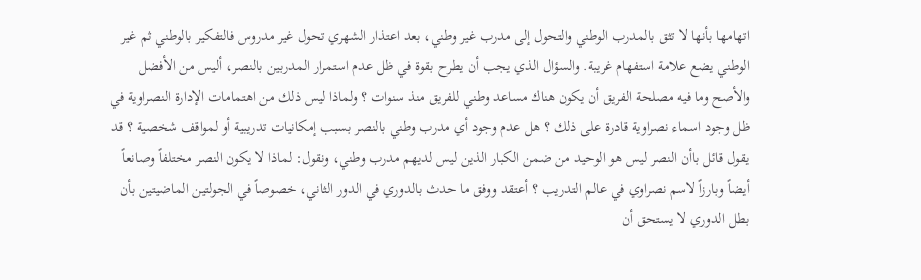اتهامها بأنها لا تثق بالمدرب الوطني والتحول إلى مدرب غير وطني، بعد اعتذار الشهري تحول غير مدروس فالتفكير بالوطني ثم غير الوطني يضع علامة استفهام غريبة. والسؤال الذي يجب أن يطرح بقوة في ظل عدم استمرار المدربين بالنصر، أليس من الأفضل والأصح وما فيه مصلحة الفريق أن يكون هناك مساعد وطني للفريق منذ سنوات ؟ ولماذا ليس ذلك من اهتمامات الإدارة النصراوية في ظل وجود اسماء نصراوية قادرة على ذلك ؟ هل عدم وجود أي مدرب وطني بالنصر بسبب إمكانيات تدريبية أو لمواقف شخصية ؟ قد يقول قائل باأن النصر ليس هو الوحيد من ضمن الكبار الذين ليس لديهم مدرب وطني، ونقول: لماذا لا يكون النصر مختلفاً وصانعاً أيضاً وبارزاً لاسم نصراوي في عالم التدريب ؟ أعتقد ووفق ما حدث بالدوري في الدور الثاني، خصوصاً في الجولتين الماضيتين بأن بطل الدوري لا يستحق أن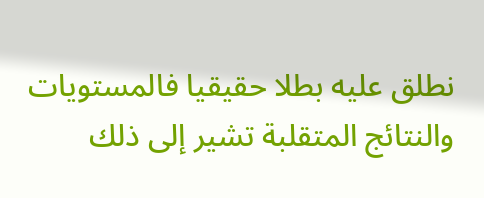نطلق عليه بطلا حقيقيا فالمستويات والنتائج المتقلبة تشير إلى ذلك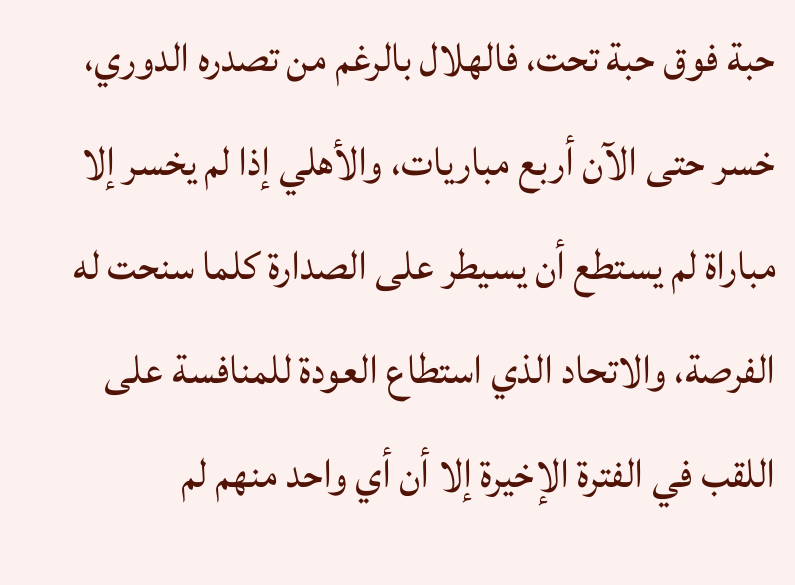حبة فوق حبة تحت، فالهلال بالرغم من تصدره الدوري، خسر حتى الآن أربع مباريات، والأهلي إذا لم يخسر إلا مباراة لم يستطع أن يسيطر على الصدارة كلما سنحت له الفرصة، والاتحاد الذي استطاع العودة للمنافسة على اللقب في الفترة الإخيرة إلا أن أي واحد منهم لم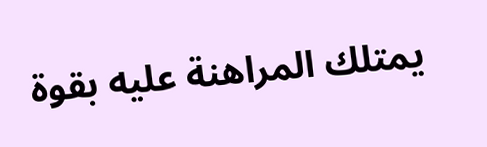يمتلك المراهنة عليه بقوة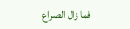فما زال الصراع